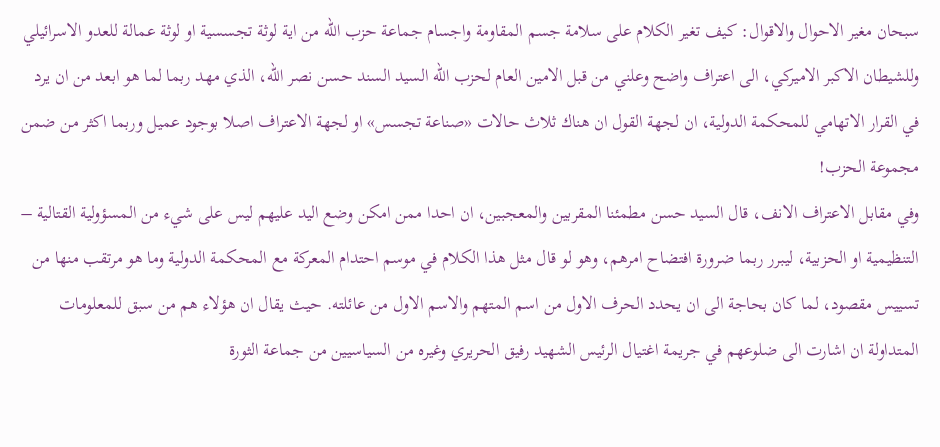سبحان مغير الاحوال والاقوال: كيف تغير الكلام على سلامة جسم المقاومة واجسام جماعة حزب الله من اية لوثة تجسسية او لوثة عمالة للعدو الاسرائيلي وللشيطان الاكبر الاميركي، الى اعتراف واضح وعلني من قبل الامين العام لحزب الله السيد السند حسن نصر الله، الذي مهد ربما لما هو ابعد من ان يرد في القرار الاتهامي للمحكمة الدولية، ان لجهة القول ان هناك ثلاث حالات «صناعة تجسس» او لجهة الاعتراف اصلا بوجود عميل وربما اكثر من ضمن مجموعة الحزب!
وفي مقابل الاعتراف الانف، قال السيد حسن مطمئنا المقربين والمعجبين، ان احدا ممن امكن وضع اليد عليهم ليس على شيء من المسؤولية القتالية – التنظيمية او الحزبية، ليبرر ربما ضرورة افتضاح امرهم، وهو لو قال مثل هذا الكلام في موسم احتدام المعركة مع المحكمة الدولية وما هو مرتقب منها من تسييس مقصود، لما كان بحاجة الى ان يحدد الحرف الاول من اسم المتهم والاسم الاول من عائلته. حيث يقال ان هؤلاء هم من سبق للمعلومات المتداولة ان اشارت الى ضلوعهم في جريمة اغتيال الرئيس الشهيد رفيق الحريري وغيره من السياسيين من جماعة الثورة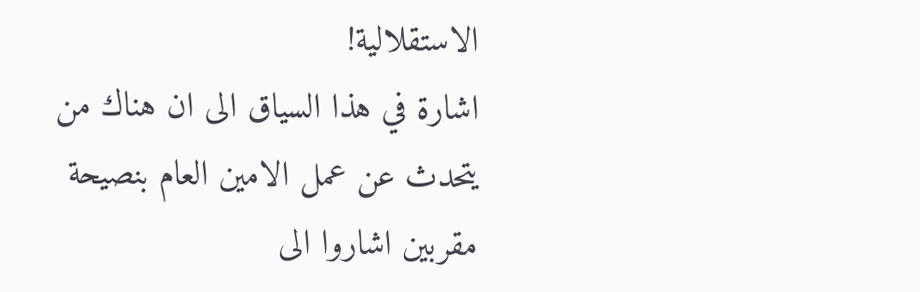الاستقلالية!
اشارة في هذا السياق الى ان هناك من يتحدث عن عمل الامين العام بنصيحة مقربين اشاروا الى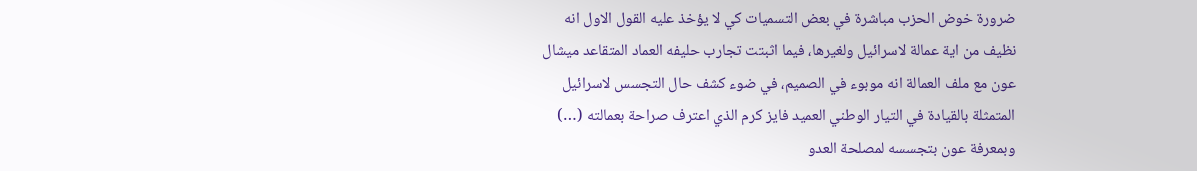ضرورة خوض الحزب مباشرة في بعض التسميات كي لا يؤخذ عليه القول الاول انه نظيف من اية عمالة لاسرائيل ولغيرها، فيما اثبتت تجارب حليفه العماد المتقاعد ميشال عون مع ملف العمالة انه موبوء في الصميم، في ضوء كشف حال التجسس لاسرائيل المتمثلة بالقيادة في التيار الوطني العميد فايز كرم الذي اعترف صراحة بعمالته (…) وبمعرفة عون بتجسسه لمصلحة العدو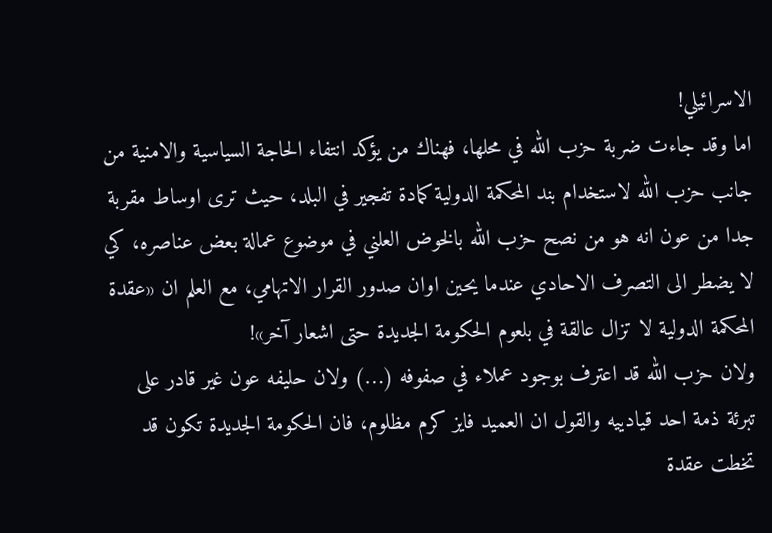الاسرائيلي!
اما وقد جاءت ضربة حزب الله في محلها، فهناك من يؤكد انتفاء الحاجة السياسية والامنية من جانب حزب الله لاستخدام بند المحكمة الدولية كمادة تفجير في البلد، حيث ترى اوساط مقربة جدا من عون انه هو من نصح حزب الله بالخوض العلني في موضوع عمالة بعض عناصره، كي لا يضطر الى التصرف الاحادي عندما يحين اوان صدور القرار الاتهامي، مع العلم ان «عقدة المحكمة الدولية لا تزال عالقة في بلعوم الحكومة الجديدة حتى اشعار آخر»!
ولان حزب الله قد اعترف بوجود عملاء في صفوفه (…) ولان حليفه عون غير قادر على تبرئة ذمة احد قيادييه والقول ان العميد فايز كرم مظلوم، فان الحكومة الجديدة تكون قد تخطت عقدة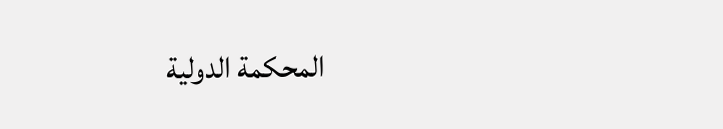المحكمة الدولية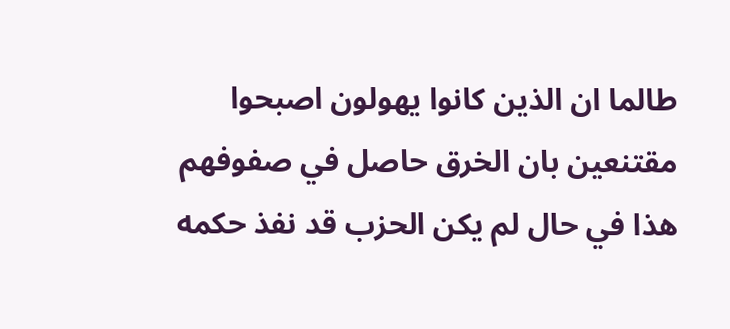طالما ان الذين كانوا يهولون اصبحوا مقتنعين بان الخرق حاصل في صفوفهم هذا في حال لم يكن الحزب قد نفذ حكمه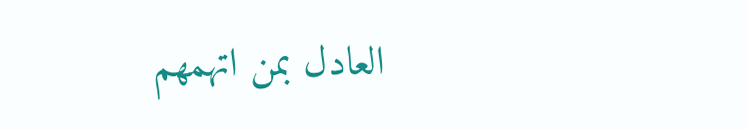العادل بمن اتهمهم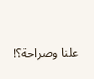علنا وصراحة؟!